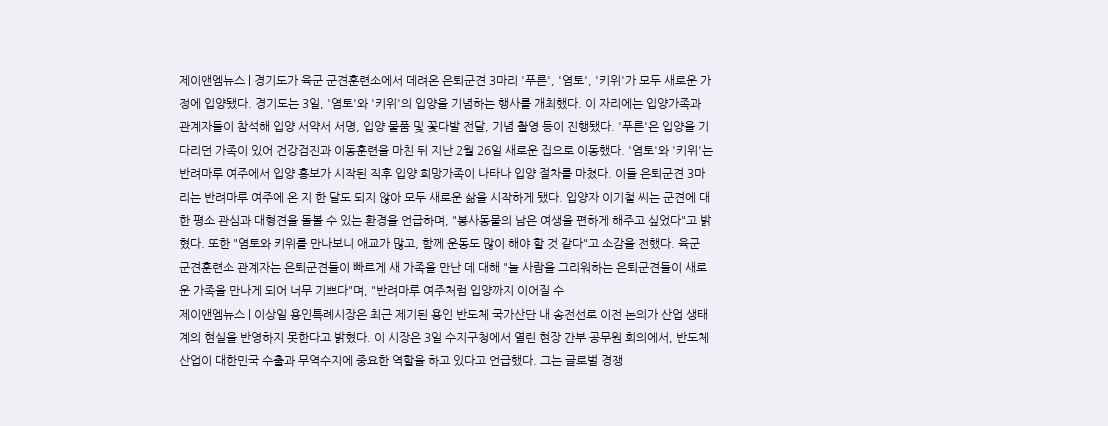제이앤엠뉴스 | 경기도가 육군 군견훈련소에서 데려온 은퇴군견 3마리 '푸른', '염토', '키위'가 모두 새로운 가정에 입양됐다. 경기도는 3일, '염토'와 '키위'의 입양을 기념하는 행사를 개최했다. 이 자리에는 입양가족과 관계자들이 참석해 입양 서약서 서명, 입양 물품 및 꽃다발 전달, 기념 촬영 등이 진행됐다. '푸른'은 입양을 기다리던 가족이 있어 건강검진과 이동훈련을 마친 뒤 지난 2월 26일 새로운 집으로 이동했다. '염토'와 '키위'는 반려마루 여주에서 입양 홍보가 시작된 직후 입양 희망가족이 나타나 입양 절차를 마쳤다. 이들 은퇴군견 3마리는 반려마루 여주에 온 지 한 달도 되지 않아 모두 새로운 삶을 시작하게 됐다. 입양자 이기철 씨는 군견에 대한 평소 관심과 대형견을 돌볼 수 있는 환경을 언급하며, "봉사동물의 남은 여생을 편하게 해주고 싶었다"고 밝혔다. 또한 "염토와 키위를 만나보니 애교가 많고, 함께 운동도 많이 해야 할 것 같다"고 소감을 전했다. 육군 군견훈련소 관계자는 은퇴군견들이 빠르게 새 가족을 만난 데 대해 "늘 사람을 그리워하는 은퇴군견들이 새로운 가족을 만나게 되어 너무 기쁘다"며, "반려마루 여주처럼 입양까지 이어질 수
제이앤엠뉴스 | 이상일 용인특례시장은 최근 제기된 용인 반도체 국가산단 내 송전선로 이전 논의가 산업 생태계의 현실을 반영하지 못한다고 밝혔다. 이 시장은 3일 수지구청에서 열린 현장 간부 공무원 회의에서, 반도체 산업이 대한민국 수출과 무역수지에 중요한 역할을 하고 있다고 언급했다. 그는 글로벌 경쟁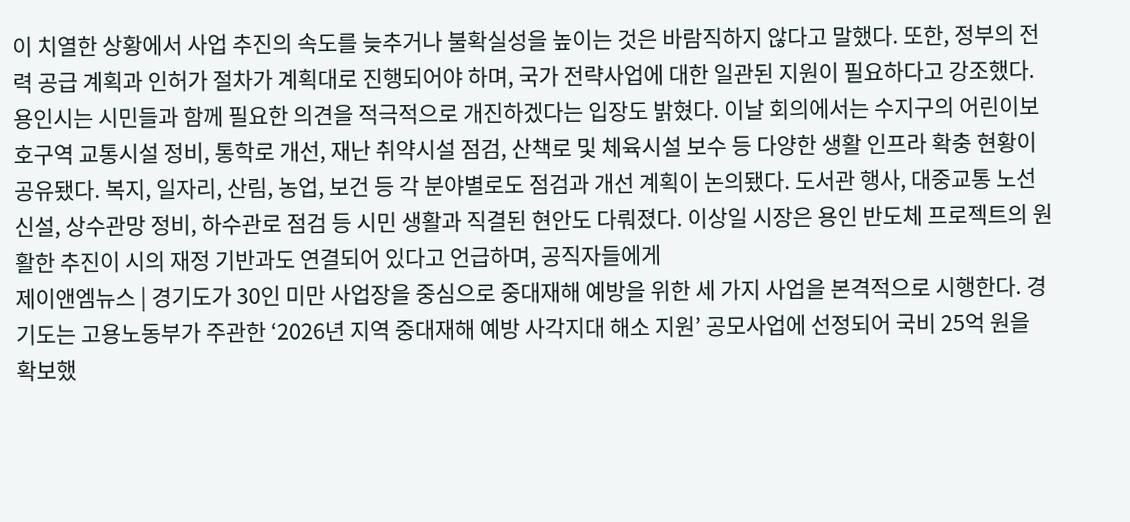이 치열한 상황에서 사업 추진의 속도를 늦추거나 불확실성을 높이는 것은 바람직하지 않다고 말했다. 또한, 정부의 전력 공급 계획과 인허가 절차가 계획대로 진행되어야 하며, 국가 전략사업에 대한 일관된 지원이 필요하다고 강조했다. 용인시는 시민들과 함께 필요한 의견을 적극적으로 개진하겠다는 입장도 밝혔다. 이날 회의에서는 수지구의 어린이보호구역 교통시설 정비, 통학로 개선, 재난 취약시설 점검, 산책로 및 체육시설 보수 등 다양한 생활 인프라 확충 현황이 공유됐다. 복지, 일자리, 산림, 농업, 보건 등 각 분야별로도 점검과 개선 계획이 논의됐다. 도서관 행사, 대중교통 노선 신설, 상수관망 정비, 하수관로 점검 등 시민 생활과 직결된 현안도 다뤄졌다. 이상일 시장은 용인 반도체 프로젝트의 원활한 추진이 시의 재정 기반과도 연결되어 있다고 언급하며, 공직자들에게
제이앤엠뉴스 | 경기도가 30인 미만 사업장을 중심으로 중대재해 예방을 위한 세 가지 사업을 본격적으로 시행한다. 경기도는 고용노동부가 주관한 ‘2026년 지역 중대재해 예방 사각지대 해소 지원’ 공모사업에 선정되어 국비 25억 원을 확보했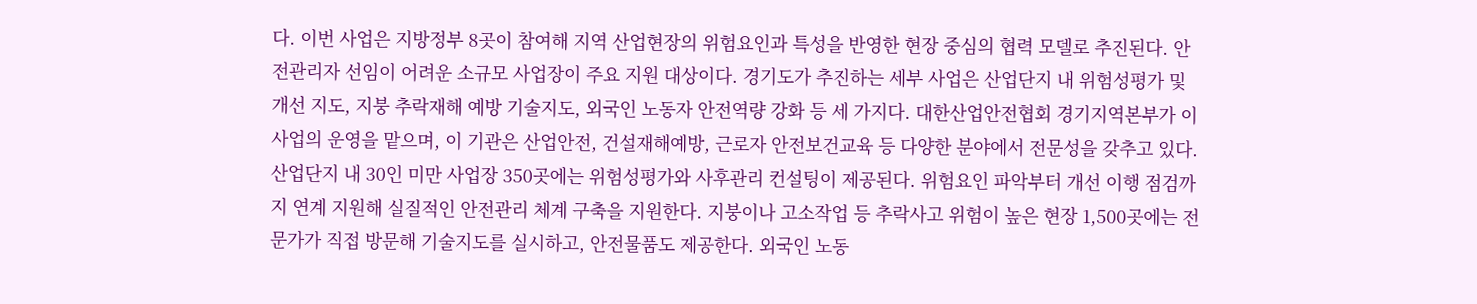다. 이번 사업은 지방정부 8곳이 참여해 지역 산업현장의 위험요인과 특성을 반영한 현장 중심의 협력 모델로 추진된다. 안전관리자 선임이 어려운 소규모 사업장이 주요 지원 대상이다. 경기도가 추진하는 세부 사업은 산업단지 내 위험성평가 및 개선 지도, 지붕 추락재해 예방 기술지도, 외국인 노동자 안전역량 강화 등 세 가지다. 대한산업안전협회 경기지역본부가 이 사업의 운영을 맡으며, 이 기관은 산업안전, 건설재해예방, 근로자 안전보건교육 등 다양한 분야에서 전문성을 갖추고 있다. 산업단지 내 30인 미만 사업장 350곳에는 위험성평가와 사후관리 컨설팅이 제공된다. 위험요인 파악부터 개선 이행 점검까지 연계 지원해 실질적인 안전관리 체계 구축을 지원한다. 지붕이나 고소작업 등 추락사고 위험이 높은 현장 1,500곳에는 전문가가 직접 방문해 기술지도를 실시하고, 안전물품도 제공한다. 외국인 노동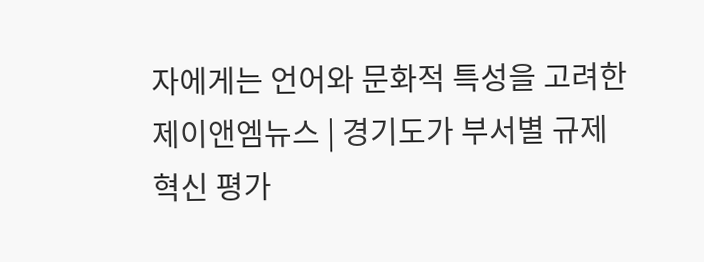자에게는 언어와 문화적 특성을 고려한
제이앤엠뉴스 | 경기도가 부서별 규제혁신 평가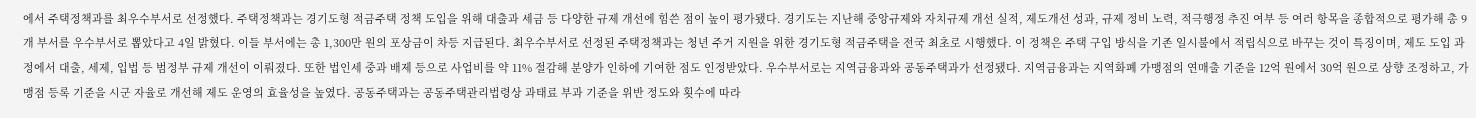에서 주택정책과를 최우수부서로 선정했다. 주택정책과는 경기도형 적금주택 정책 도입을 위해 대출과 세금 등 다양한 규제 개선에 힘쓴 점이 높이 평가됐다. 경기도는 지난해 중앙규제와 자치규제 개선 실적, 제도개선 성과, 규제 정비 노력, 적극행정 추진 여부 등 여러 항목을 종합적으로 평가해 총 9개 부서를 우수부서로 뽑았다고 4일 밝혔다. 이들 부서에는 총 1,300만 원의 포상금이 차등 지급된다. 최우수부서로 선정된 주택정책과는 청년 주거 지원을 위한 경기도형 적금주택을 전국 최초로 시행했다. 이 정책은 주택 구입 방식을 기존 일시불에서 적립식으로 바꾸는 것이 특징이며, 제도 도입 과정에서 대출, 세제, 입법 등 범정부 규제 개선이 이뤄졌다. 또한 법인세 중과 배제 등으로 사업비를 약 11% 절감해 분양가 인하에 기여한 점도 인정받았다. 우수부서로는 지역금융과와 공동주택과가 선정됐다. 지역금융과는 지역화폐 가맹점의 연매출 기준을 12억 원에서 30억 원으로 상향 조정하고, 가맹점 등록 기준을 시군 자율로 개선해 제도 운영의 효율성을 높였다. 공동주택과는 공동주택관리법령상 과태료 부과 기준을 위반 정도와 횟수에 따라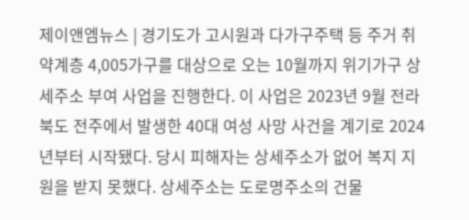제이앤엠뉴스 | 경기도가 고시원과 다가구주택 등 주거 취약계층 4,005가구를 대상으로 오는 10월까지 위기가구 상세주소 부여 사업을 진행한다. 이 사업은 2023년 9월 전라북도 전주에서 발생한 40대 여성 사망 사건을 계기로 2024년부터 시작됐다. 당시 피해자는 상세주소가 없어 복지 지원을 받지 못했다. 상세주소는 도로명주소의 건물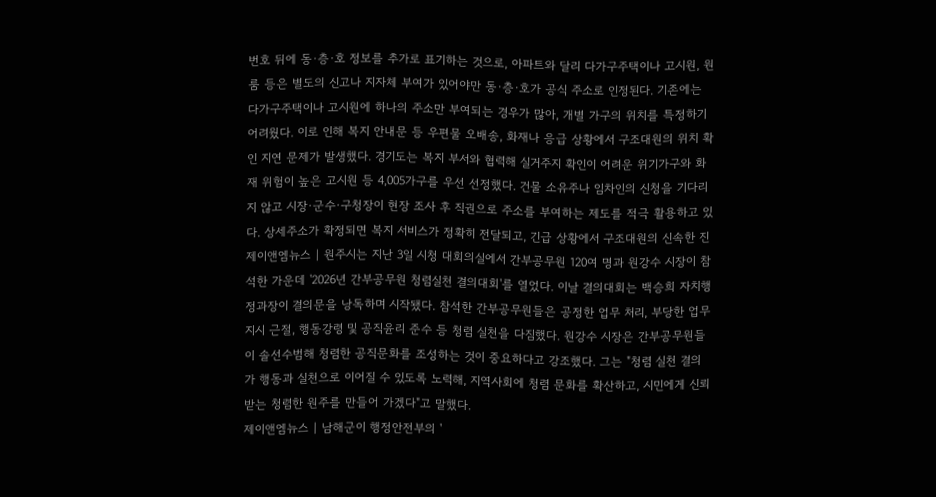번호 뒤에 동·층·호 정보를 추가로 표기하는 것으로, 아파트와 달리 다가구주택이나 고시원, 원룸 등은 별도의 신고나 지자체 부여가 있어야만 동·층·호가 공식 주소로 인정된다. 기존에는 다가구주택이나 고시원에 하나의 주소만 부여되는 경우가 많아, 개별 가구의 위치를 특정하기 어려웠다. 이로 인해 복지 안내문 등 우편물 오배송, 화재나 응급 상황에서 구조대원의 위치 확인 지연 문제가 발생했다. 경기도는 복지 부서와 협력해 실거주지 확인이 어려운 위기가구와 화재 위험이 높은 고시원 등 4,005가구를 우선 선정했다. 건물 소유주나 임차인의 신청을 기다리지 않고 시장·군수·구청장이 현장 조사 후 직권으로 주소를 부여하는 제도를 적극 활용하고 있다. 상세주소가 확정되면 복지 서비스가 정확히 전달되고, 긴급 상황에서 구조대원의 신속한 진
제이앤엠뉴스 | 원주시는 지난 3일 시청 대회의실에서 간부공무원 120여 명과 원강수 시장이 참석한 가운데 '2026년 간부공무원 청렴실천 결의대회'를 열었다. 이날 결의대회는 백승희 자치행정과장이 결의문을 낭독하며 시작됐다. 참석한 간부공무원들은 공정한 업무 처리, 부당한 업무 지시 근절, 행동강령 및 공직윤리 준수 등 청렴 실천을 다짐했다. 원강수 시장은 간부공무원들이 솔선수범해 청렴한 공직문화를 조성하는 것이 중요하다고 강조했다. 그는 "청렴 실천 결의가 행동과 실천으로 이어질 수 있도록 노력해, 지역사회에 청렴 문화를 확산하고, 시민에게 신뢰받는 청렴한 원주를 만들어 가겠다"고 말했다.
제이앤엠뉴스 | 남해군이 행정안전부의 '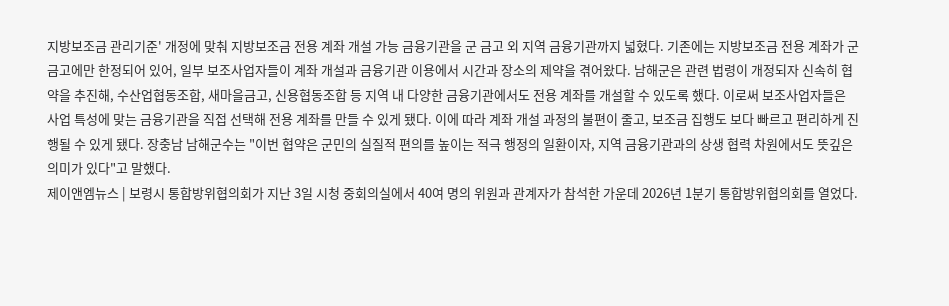지방보조금 관리기준' 개정에 맞춰 지방보조금 전용 계좌 개설 가능 금융기관을 군 금고 외 지역 금융기관까지 넓혔다. 기존에는 지방보조금 전용 계좌가 군 금고에만 한정되어 있어, 일부 보조사업자들이 계좌 개설과 금융기관 이용에서 시간과 장소의 제약을 겪어왔다. 남해군은 관련 법령이 개정되자 신속히 협약을 추진해, 수산업협동조합, 새마을금고, 신용협동조합 등 지역 내 다양한 금융기관에서도 전용 계좌를 개설할 수 있도록 했다. 이로써 보조사업자들은 사업 특성에 맞는 금융기관을 직접 선택해 전용 계좌를 만들 수 있게 됐다. 이에 따라 계좌 개설 과정의 불편이 줄고, 보조금 집행도 보다 빠르고 편리하게 진행될 수 있게 됐다. 장충남 남해군수는 "이번 협약은 군민의 실질적 편의를 높이는 적극 행정의 일환이자, 지역 금융기관과의 상생 협력 차원에서도 뜻깊은 의미가 있다"고 말했다.
제이앤엠뉴스 | 보령시 통합방위협의회가 지난 3일 시청 중회의실에서 40여 명의 위원과 관계자가 참석한 가운데 2026년 1분기 통합방위협의회를 열었다.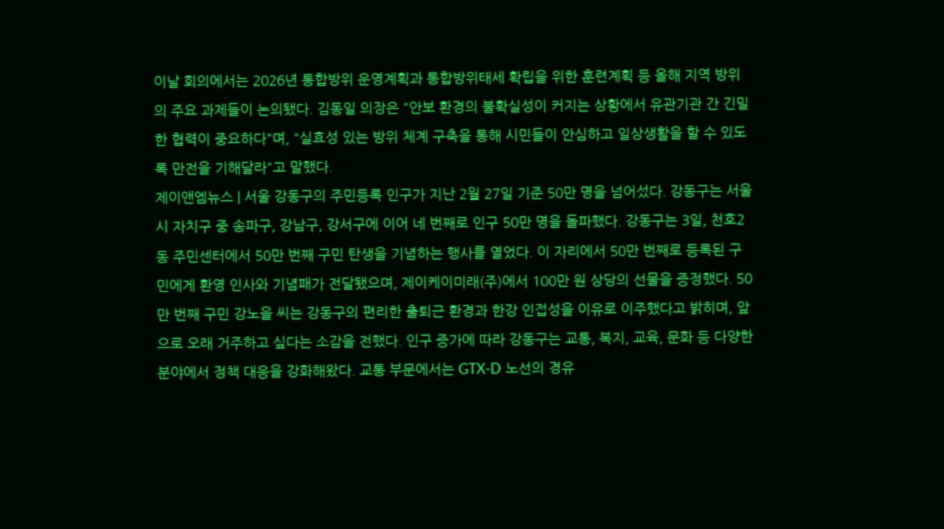이날 회의에서는 2026년 통합방위 운영계획과 통합방위태세 확립을 위한 훈련계획 등 올해 지역 방위의 주요 과제들이 논의됐다. 김동일 의장은 "안보 환경의 불확실성이 커지는 상황에서 유관기관 간 긴밀한 협력이 중요하다"며, "실효성 있는 방위 체계 구축을 통해 시민들이 안심하고 일상생활을 할 수 있도록 만전을 기해달라"고 말했다.
제이앤엠뉴스 | 서울 강동구의 주민등록 인구가 지난 2월 27일 기준 50만 명을 넘어섰다. 강동구는 서울시 자치구 중 송파구, 강남구, 강서구에 이어 네 번째로 인구 50만 명을 돌파했다. 강동구는 3일, 천호2동 주민센터에서 50만 번째 구민 탄생을 기념하는 행사를 열었다. 이 자리에서 50만 번째로 등록된 구민에게 환영 인사와 기념패가 전달됐으며, 제이케이미래(주)에서 100만 원 상당의 선물을 증정했다. 50만 번째 구민 강노을 씨는 강동구의 편리한 출퇴근 환경과 한강 인접성을 이유로 이주했다고 밝히며, 앞으로 오래 거주하고 싶다는 소감을 전했다. 인구 증가에 따라 강동구는 교통, 복지, 교육, 문화 등 다양한 분야에서 정책 대응을 강화해왔다. 교통 부문에서는 GTX-D 노선의 경유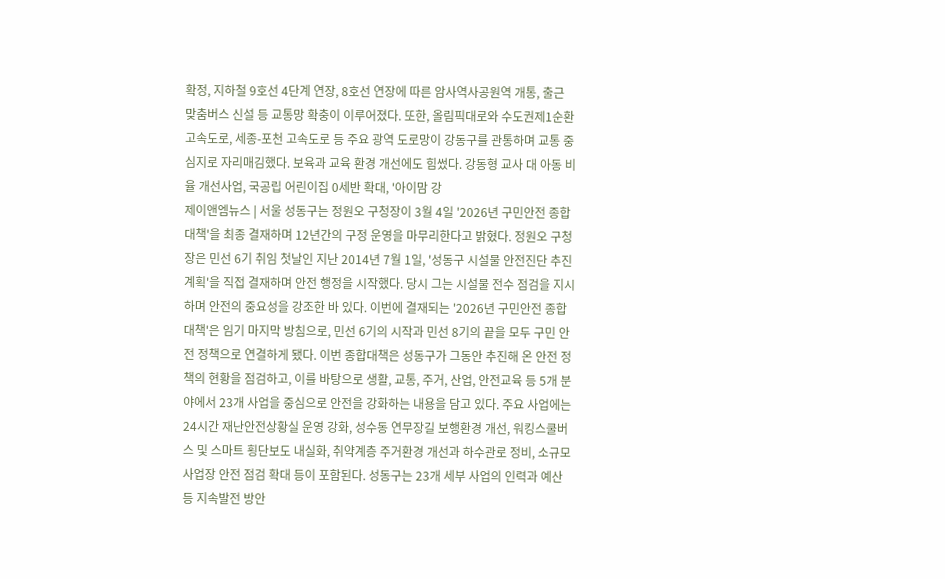확정, 지하철 9호선 4단계 연장, 8호선 연장에 따른 암사역사공원역 개통, 출근 맞춤버스 신설 등 교통망 확충이 이루어졌다. 또한, 올림픽대로와 수도권제1순환고속도로, 세종-포천 고속도로 등 주요 광역 도로망이 강동구를 관통하며 교통 중심지로 자리매김했다. 보육과 교육 환경 개선에도 힘썼다. 강동형 교사 대 아동 비율 개선사업, 국공립 어린이집 0세반 확대, '아이맘 강
제이앤엠뉴스 | 서울 성동구는 정원오 구청장이 3월 4일 '2026년 구민안전 종합대책'을 최종 결재하며 12년간의 구정 운영을 마무리한다고 밝혔다. 정원오 구청장은 민선 6기 취임 첫날인 지난 2014년 7월 1일, '성동구 시설물 안전진단 추진 계획'을 직접 결재하며 안전 행정을 시작했다. 당시 그는 시설물 전수 점검을 지시하며 안전의 중요성을 강조한 바 있다. 이번에 결재되는 '2026년 구민안전 종합대책'은 임기 마지막 방침으로, 민선 6기의 시작과 민선 8기의 끝을 모두 구민 안전 정책으로 연결하게 됐다. 이번 종합대책은 성동구가 그동안 추진해 온 안전 정책의 현황을 점검하고, 이를 바탕으로 생활, 교통, 주거, 산업, 안전교육 등 5개 분야에서 23개 사업을 중심으로 안전을 강화하는 내용을 담고 있다. 주요 사업에는 24시간 재난안전상황실 운영 강화, 성수동 연무장길 보행환경 개선, 워킹스쿨버스 및 스마트 횡단보도 내실화, 취약계층 주거환경 개선과 하수관로 정비, 소규모 사업장 안전 점검 확대 등이 포함된다. 성동구는 23개 세부 사업의 인력과 예산 등 지속발전 방안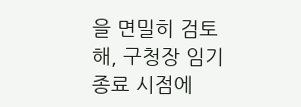을 면밀히 검토해, 구청장 임기 종료 시점에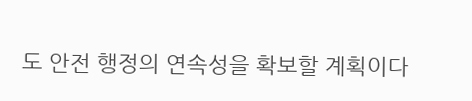도 안전 행정의 연속성을 확보할 계획이다